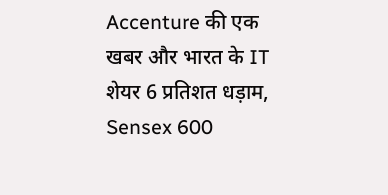Accenture की एक खबर और भारत के IT शेयर 6 प्रतिशत धड़ाम, Sensex 600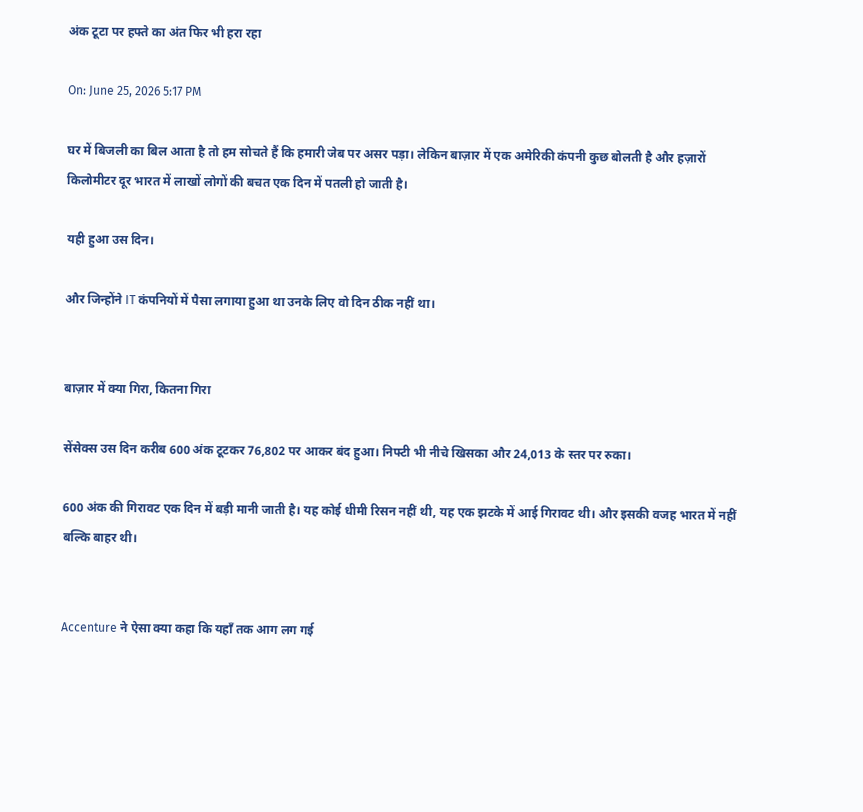अंक टूटा पर हफ्ते का अंत फिर भी हरा रहा

On: June 25, 2026 5:17 PM

घर में बिजली का बिल आता है तो हम सोचते हैं कि हमारी जेब पर असर पड़ा। लेकिन बाज़ार में एक अमेरिकी कंपनी कुछ बोलती है और हज़ारों किलोमीटर दूर भारत में लाखों लोगों की बचत एक दिन में पतली हो जाती है।

यही हुआ उस दिन।

और जिन्होंने IT कंपनियों में पैसा लगाया हुआ था उनके लिए वो दिन ठीक नहीं था।


बाज़ार में क्या गिरा, कितना गिरा

सेंसेक्स उस दिन करीब 600 अंक टूटकर 76,802 पर आकर बंद हुआ। निफ्टी भी नीचे खिसका और 24,013 के स्तर पर रुका।

600 अंक की गिरावट एक दिन में बड़ी मानी जाती है। यह कोई धीमी रिसन नहीं थी, यह एक झटके में आई गिरावट थी। और इसकी वजह भारत में नहीं बल्कि बाहर थी।


Accenture ने ऐसा क्या कहा कि यहाँ तक आग लग गई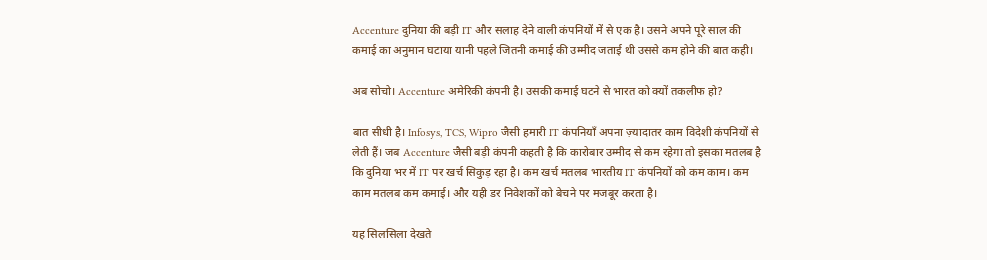Accenture दुनिया की बड़ी IT और सलाह देने वाली कंपनियों में से एक है। उसने अपने पूरे साल की कमाई का अनुमान घटाया यानी पहले जितनी कमाई की उम्मीद जताई थी उससे कम होने की बात कही।

अब सोचो। Accenture अमेरिकी कंपनी है। उसकी कमाई घटने से भारत को क्यों तकलीफ हो?

बात सीधी है। Infosys, TCS, Wipro जैसी हमारी IT कंपनियाँ अपना ज़्यादातर काम विदेशी कंपनियों से लेती हैं। जब Accenture जैसी बड़ी कंपनी कहती है कि कारोबार उम्मीद से कम रहेगा तो इसका मतलब है कि दुनिया भर में IT पर खर्च सिकुड़ रहा है। कम खर्च मतलब भारतीय IT कंपनियों को कम काम। कम काम मतलब कम कमाई। और यही डर निवेशकों को बेचने पर मजबूर करता है।

यह सिलसिला देखते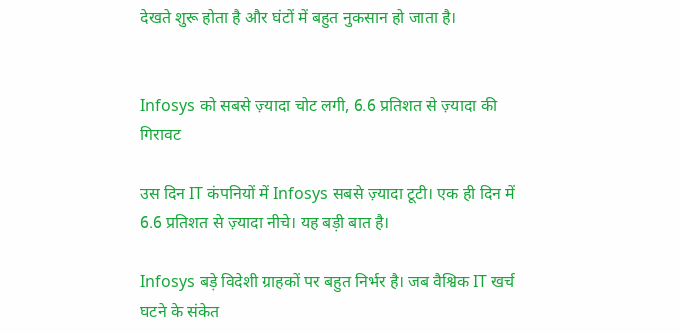देखते शुरू होता है और घंटों में बहुत नुकसान हो जाता है।


Infosys को सबसे ज़्यादा चोट लगी, 6.6 प्रतिशत से ज़्यादा की गिरावट

उस दिन IT कंपनियों में Infosys सबसे ज़्यादा टूटी। एक ही दिन में 6.6 प्रतिशत से ज़्यादा नीचे। यह बड़ी बात है।

Infosys बड़े विदेशी ग्राहकों पर बहुत निर्भर है। जब वैश्विक IT खर्च घटने के संकेत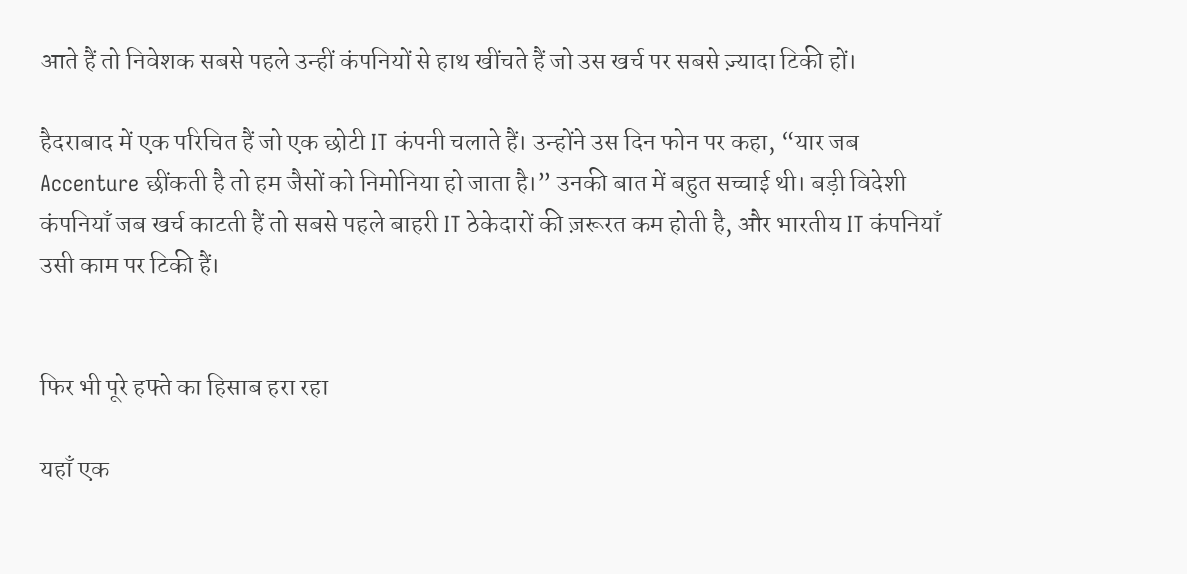आते हैं तो निवेशक सबसे पहले उन्हीं कंपनियों से हाथ खींचते हैं जो उस खर्च पर सबसे ज़्यादा टिकी हों।

हैदराबाद में एक परिचित हैं जो एक छोटी IT कंपनी चलाते हैं। उन्होंने उस दिन फोन पर कहा, “यार जब Accenture छींकती है तो हम जैसों को निमोनिया हो जाता है।” उनकी बात में बहुत सच्चाई थी। बड़ी विदेशी कंपनियाँ जब खर्च काटती हैं तो सबसे पहले बाहरी IT ठेकेदारों की ज़रूरत कम होती है, और भारतीय IT कंपनियाँ उसी काम पर टिकी हैं।


फिर भी पूरे हफ्ते का हिसाब हरा रहा

यहाँ एक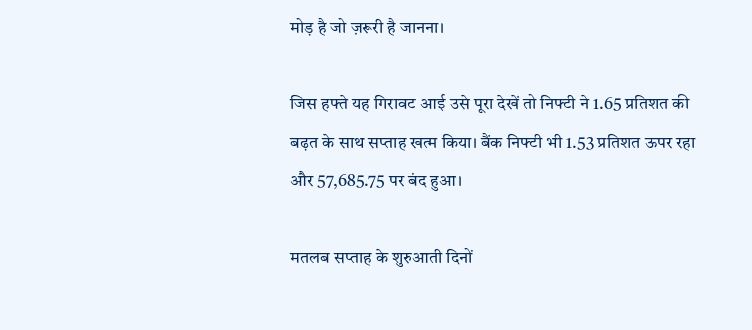मोड़ है जो ज़रूरी है जानना।

जिस हफ्ते यह गिरावट आई उसे पूरा देखें तो निफ्टी ने 1.65 प्रतिशत की बढ़त के साथ सप्ताह खत्म किया। बैंक निफ्टी भी 1.53 प्रतिशत ऊपर रहा और 57,685.75 पर बंद हुआ।

मतलब सप्ताह के शुरुआती दिनों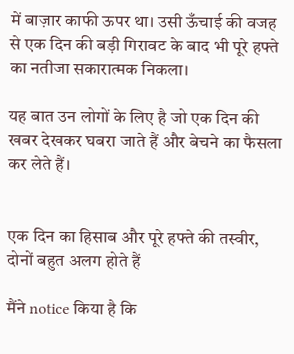में बाज़ार काफी ऊपर था। उसी ऊँचाई की वजह से एक दिन की बड़ी गिरावट के बाद भी पूरे हफ्ते का नतीजा सकारात्मक निकला।

यह बात उन लोगों के लिए है जो एक दिन की खबर देखकर घबरा जाते हैं और बेचने का फैसला कर लेते हैं।


एक दिन का हिसाब और पूरे हफ्ते की तस्वीर, दोनों बहुत अलग होते हैं

मैंने notice किया है कि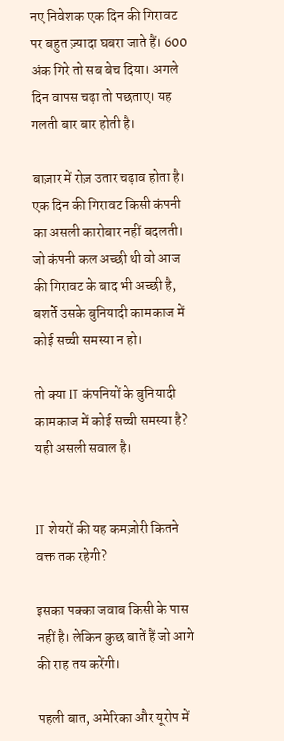नए निवेशक एक दिन की गिरावट पर बहुत ज़्यादा घबरा जाते हैं। 600 अंक गिरे तो सब बेच दिया। अगले दिन वापस चढ़ा तो पछताए। यह गलती बार बार होती है।

बाज़ार में रोज़ उतार चढ़ाव होता है। एक दिन की गिरावट किसी कंपनी का असली कारोबार नहीं बदलती। जो कंपनी कल अच्छी थी वो आज की गिरावट के बाद भी अच्छी है, बशर्ते उसके बुनियादी कामकाज में कोई सच्ची समस्या न हो।

तो क्या IT कंपनियों के बुनियादी कामकाज में कोई सच्ची समस्या है? यही असली सवाल है।


IT शेयरों की यह कमज़ोरी कितने वक्त तक रहेगी?

इसका पक्का जवाब किसी के पास नहीं है। लेकिन कुछ बातें हैं जो आगे की राह तय करेंगी।

पहली बात, अमेरिका और यूरोप में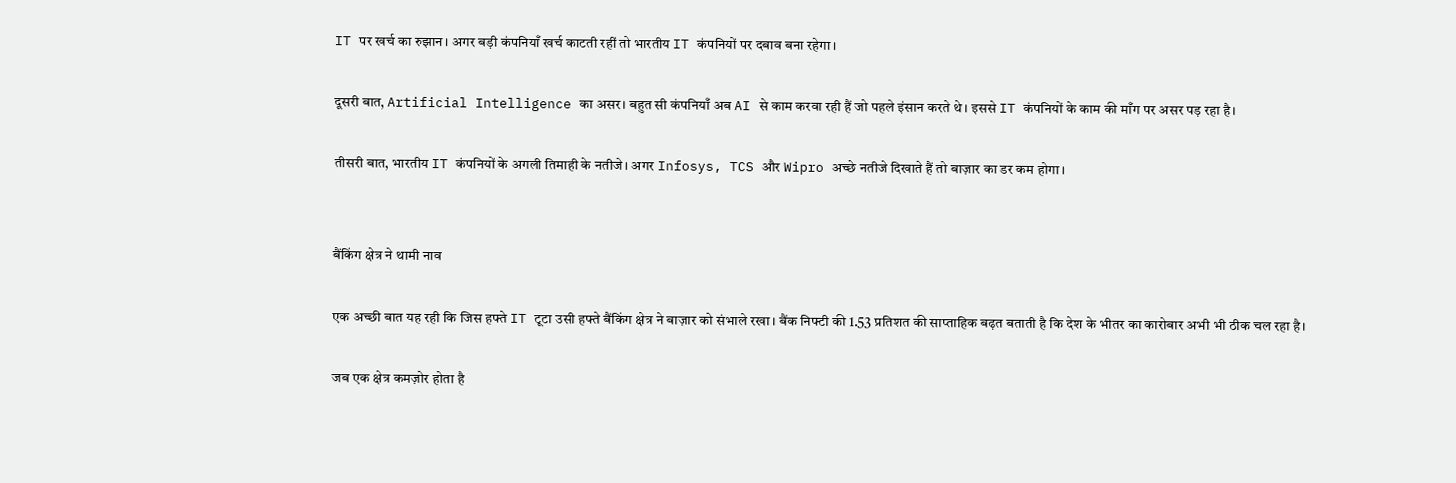IT पर खर्च का रुझान। अगर बड़ी कंपनियाँ खर्च काटती रहीं तो भारतीय IT कंपनियों पर दबाव बना रहेगा।

दूसरी बात, Artificial Intelligence का असर। बहुत सी कंपनियाँ अब AI से काम करवा रही हैं जो पहले इंसान करते थे। इससे IT कंपनियों के काम की माँग पर असर पड़ रहा है।

तीसरी बात, भारतीय IT कंपनियों के अगली तिमाही के नतीजे। अगर Infosys, TCS और Wipro अच्छे नतीजे दिखाते हैं तो बाज़ार का डर कम होगा।


बैंकिंग क्षेत्र ने थामी नाव

एक अच्छी बात यह रही कि जिस हफ्ते IT टूटा उसी हफ्ते बैंकिंग क्षेत्र ने बाज़ार को संभाले रखा। बैंक निफ्टी की 1.53 प्रतिशत की साप्ताहिक बढ़त बताती है कि देश के भीतर का कारोबार अभी भी ठीक चल रहा है।

जब एक क्षेत्र कमज़ोर होता है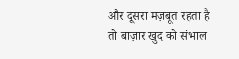और दूसरा मज़बूत रहता है तो बाज़ार खुद को संभाल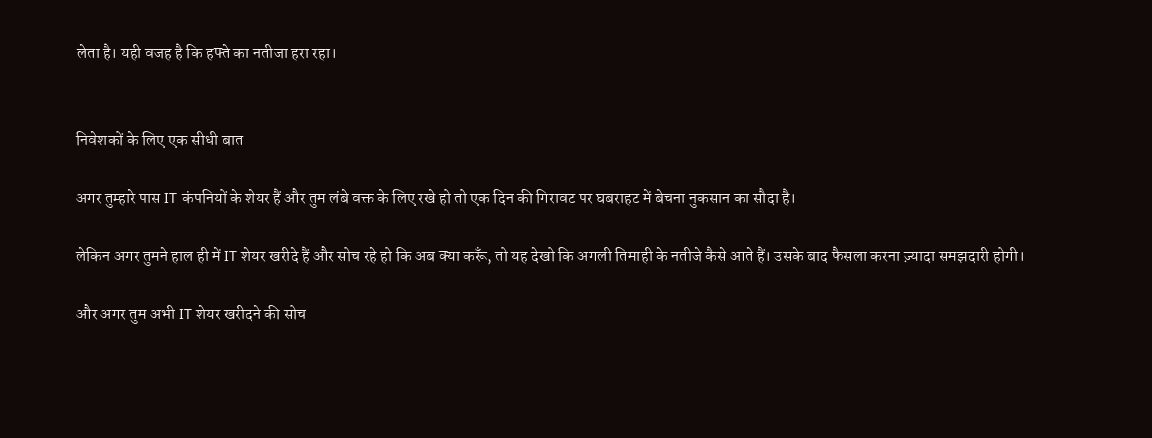लेता है। यही वजह है कि हफ्ते का नतीजा हरा रहा।


निवेशकों के लिए एक सीधी बात

अगर तुम्हारे पास IT कंपनियों के शेयर हैं और तुम लंबे वक्त के लिए रखे हो तो एक दिन की गिरावट पर घबराहट में बेचना नुकसान का सौदा है।

लेकिन अगर तुमने हाल ही में IT शेयर खरीदे हैं और सोच रहे हो कि अब क्या करूँ, तो यह देखो कि अगली तिमाही के नतीजे कैसे आते हैं। उसके बाद फैसला करना ज़्यादा समझदारी होगी।

और अगर तुम अभी IT शेयर खरीदने की सोच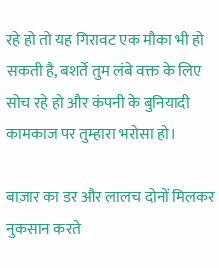रहे हो तो यह गिरावट एक मौका भी हो सकती है, बशर्ते तुम लंबे वक्त के लिए सोच रहे हो और कंपनी के बुनियादी कामकाज पर तुम्हारा भरोसा हो।

बाज़ार का डर और लालच दोनों मिलकर नुकसान करते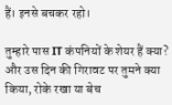हैं। इनसे बचकर रहो।

तुम्हारे पास IT कंपनियों के शेयर हैं क्या? और उस दिन की गिरावट पर तुमने क्या किया, रोके रखा या बेच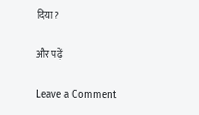दिया?

और पढ़ें

Leave a Comment